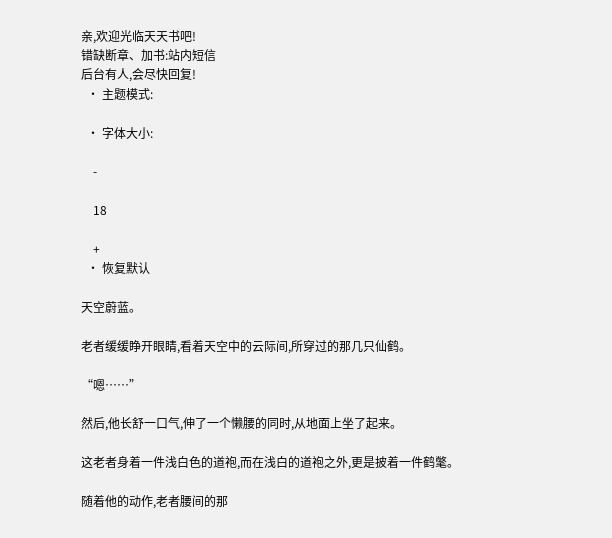亲,欢迎光临天天书吧!
错缺断章、加书:站内短信
后台有人,会尽快回复!
  • 主题模式:

  • 字体大小:

    -

    18

    +
  • 恢复默认

天空蔚蓝。

老者缓缓睁开眼睛,看着天空中的云际间,所穿过的那几只仙鹤。

“嗯……”

然后,他长舒一口气,伸了一个懒腰的同时,从地面上坐了起来。

这老者身着一件浅白色的道袍,而在浅白的道袍之外,更是披着一件鹤氅。

随着他的动作,老者腰间的那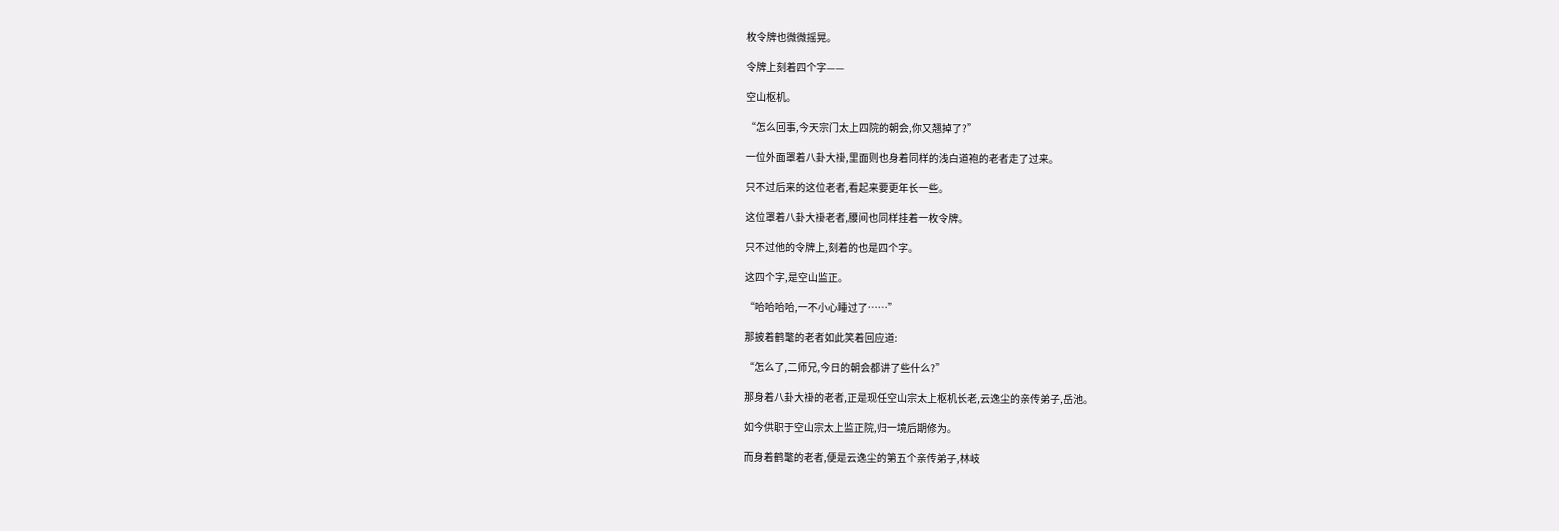枚令牌也微微摇晃。

令牌上刻着四个字——

空山枢机。

“怎么回事,今天宗门太上四院的朝会,你又翘掉了?”

一位外面罩着八卦大褂,里面则也身着同样的浅白道袍的老者走了过来。

只不过后来的这位老者,看起来要更年长一些。

这位罩着八卦大褂老者,腰间也同样挂着一枚令牌。

只不过他的令牌上,刻着的也是四个字。

这四个字,是空山监正。

“哈哈哈哈,一不小心睡过了……”

那披着鹤氅的老者如此笑着回应道:

“怎么了,二师兄,今日的朝会都讲了些什么?”

那身着八卦大褂的老者,正是现任空山宗太上枢机长老,云逸尘的亲传弟子,岳池。

如今供职于空山宗太上监正院,归一境后期修为。

而身着鹤氅的老者,便是云逸尘的第五个亲传弟子,林岐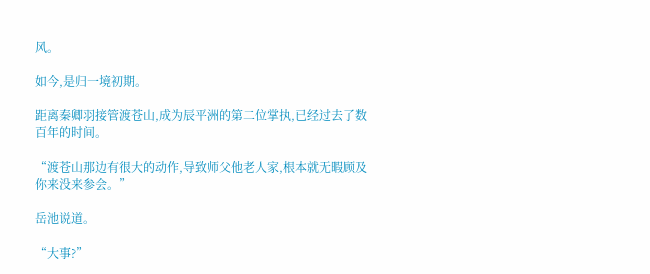风。

如今,是归一境初期。

距离秦卿羽接管渡苍山,成为辰平洲的第二位掌执,已经过去了数百年的时间。

“渡苍山那边有很大的动作,导致师父他老人家,根本就无暇顾及你来没来参会。”

岳池说道。

“大事?”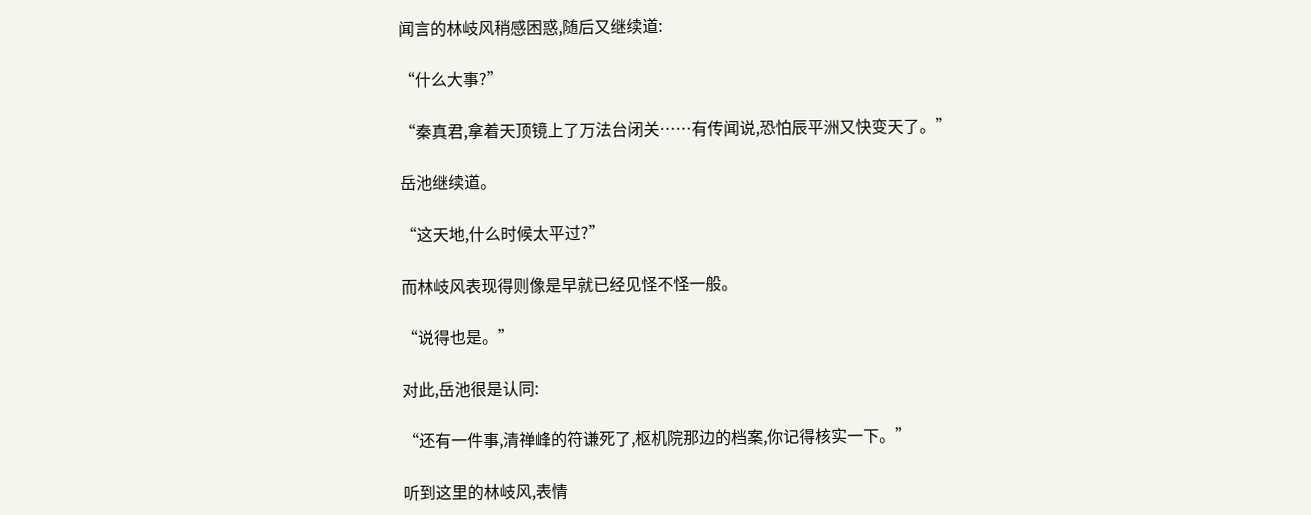闻言的林岐风稍感困惑,随后又继续道:

“什么大事?”

“秦真君,拿着天顶镜上了万法台闭关……有传闻说,恐怕辰平洲又快变天了。”

岳池继续道。

“这天地,什么时候太平过?”

而林岐风表现得则像是早就已经见怪不怪一般。

“说得也是。”

对此,岳池很是认同:

“还有一件事,清禅峰的符谦死了,枢机院那边的档案,你记得核实一下。”

听到这里的林岐风,表情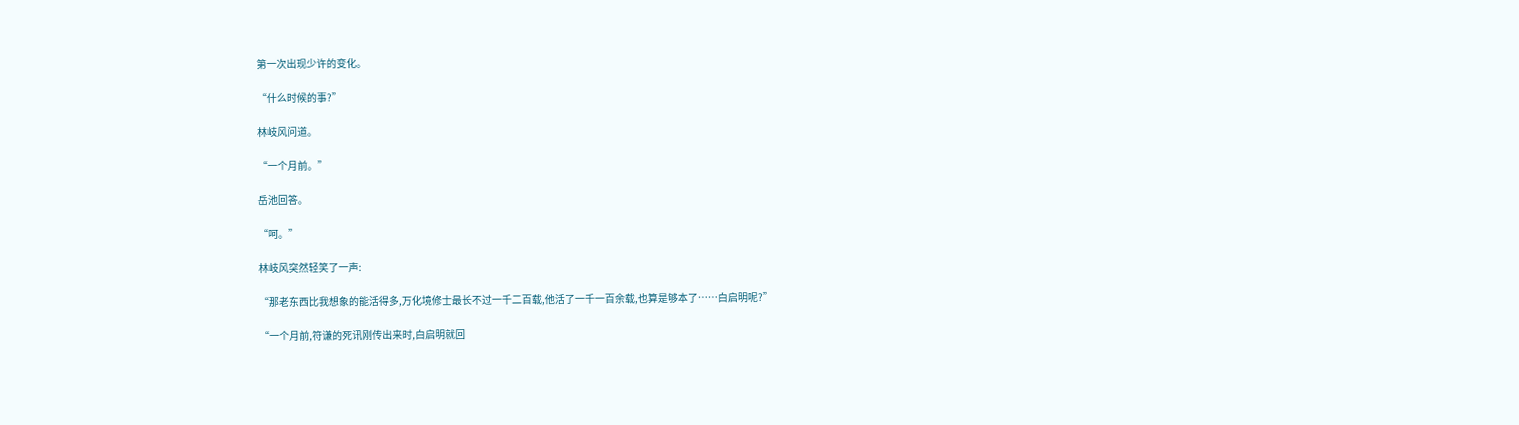第一次出现少许的变化。

“什么时候的事?”

林岐风问道。

“一个月前。”

岳池回答。

“呵。”

林岐风突然轻笑了一声:

“那老东西比我想象的能活得多,万化境修士最长不过一千二百载,他活了一千一百余载,也算是够本了……白启明呢?”

“一个月前,符谦的死讯刚传出来时,白启明就回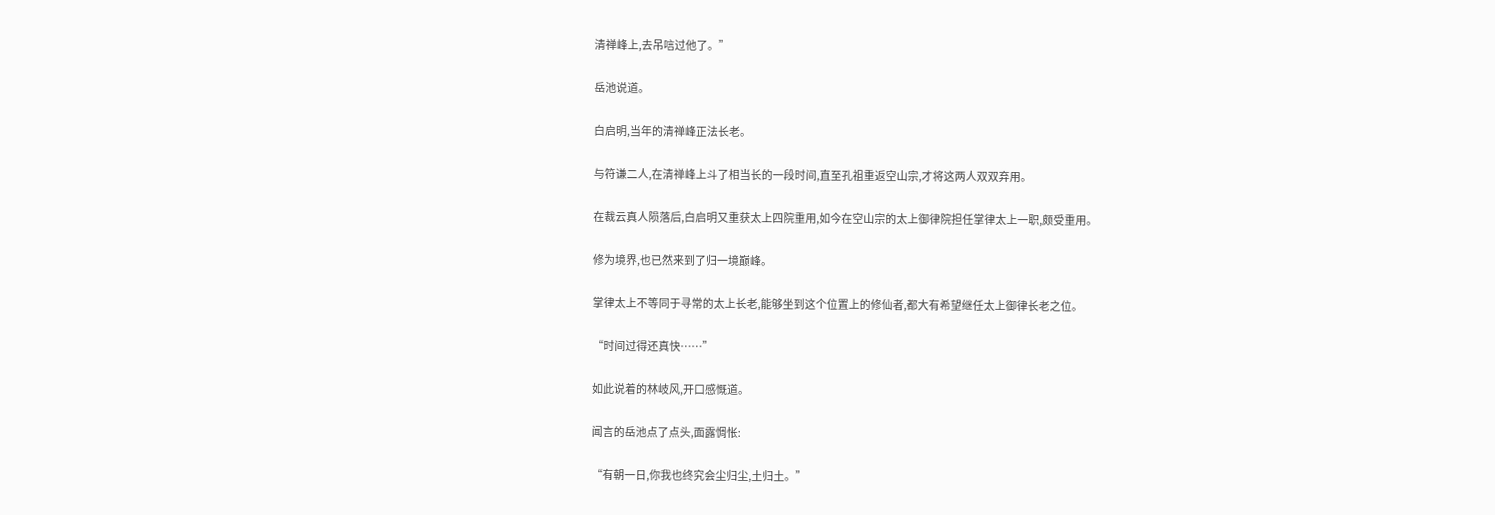清禅峰上,去吊唁过他了。”

岳池说道。

白启明,当年的清禅峰正法长老。

与符谦二人,在清禅峰上斗了相当长的一段时间,直至孔祖重返空山宗,才将这两人双双弃用。

在裁云真人陨落后,白启明又重获太上四院重用,如今在空山宗的太上御律院担任掌律太上一职,颇受重用。

修为境界,也已然来到了归一境巅峰。

掌律太上不等同于寻常的太上长老,能够坐到这个位置上的修仙者,都大有希望继任太上御律长老之位。

“时间过得还真快……”

如此说着的林岐风,开口感慨道。

闻言的岳池点了点头,面露惆怅:

“有朝一日,你我也终究会尘归尘,土归土。”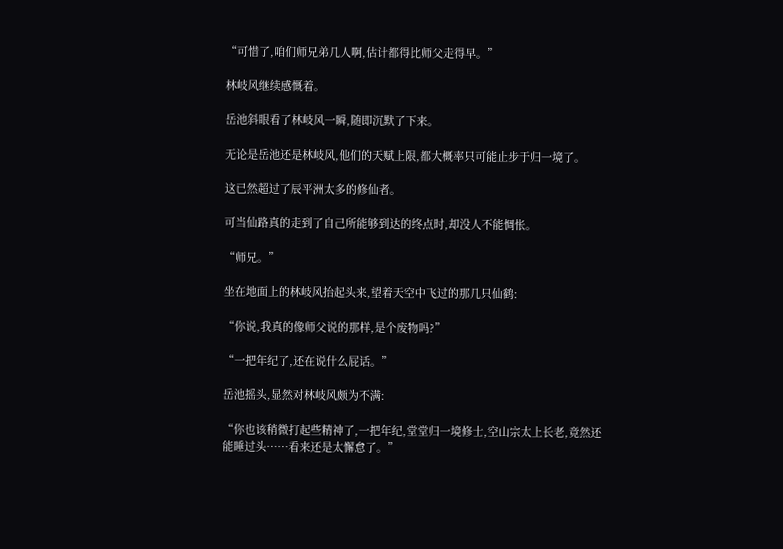“可惜了,咱们师兄弟几人啊,估计都得比师父走得早。”

林岐风继续感慨着。

岳池斜眼看了林岐风一瞬,随即沉默了下来。

无论是岳池还是林岐风,他们的天赋上限,都大概率只可能止步于归一境了。

这已然超过了辰平洲太多的修仙者。

可当仙路真的走到了自己所能够到达的终点时,却没人不能惆怅。

“师兄。”

坐在地面上的林岐风抬起头来,望着天空中飞过的那几只仙鹤:

“你说,我真的像师父说的那样,是个废物吗?”

“一把年纪了,还在说什么屁话。”

岳池摇头,显然对林岐风颇为不满:

“你也该稍微打起些精神了,一把年纪,堂堂归一境修士,空山宗太上长老,竟然还能睡过头……看来还是太懈怠了。”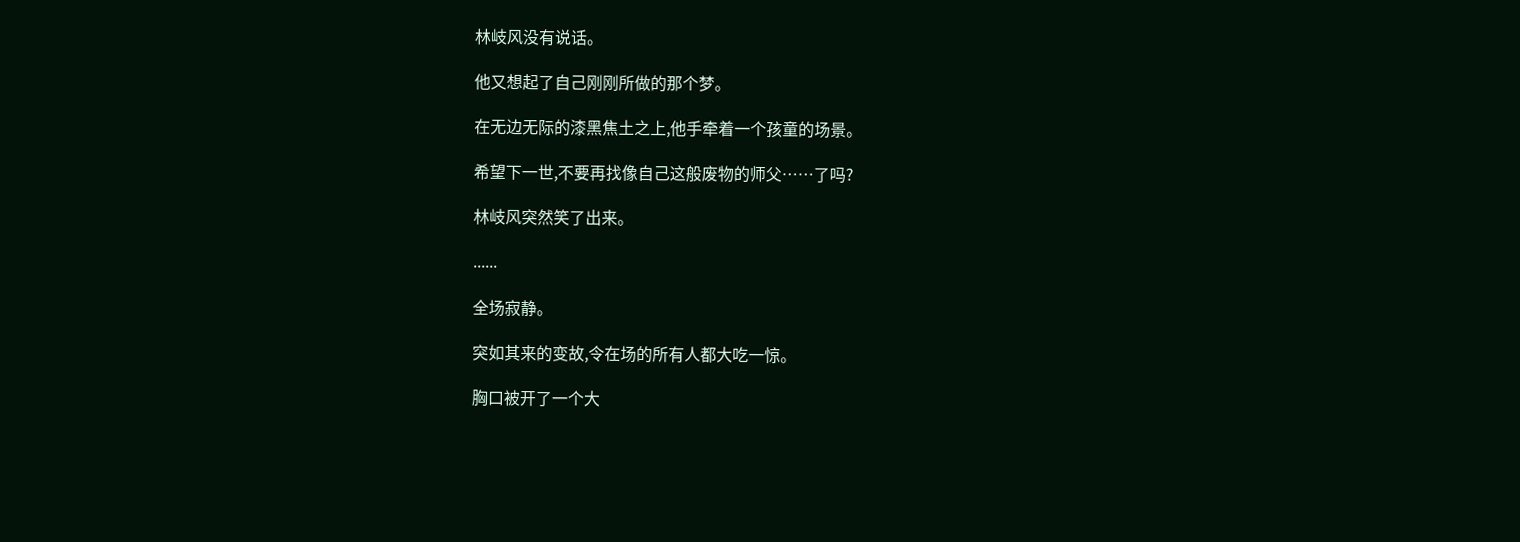林岐风没有说话。

他又想起了自己刚刚所做的那个梦。

在无边无际的漆黑焦土之上,他手牵着一个孩童的场景。

希望下一世,不要再找像自己这般废物的师父……了吗?

林岐风突然笑了出来。

......

全场寂静。

突如其来的变故,令在场的所有人都大吃一惊。

胸口被开了一个大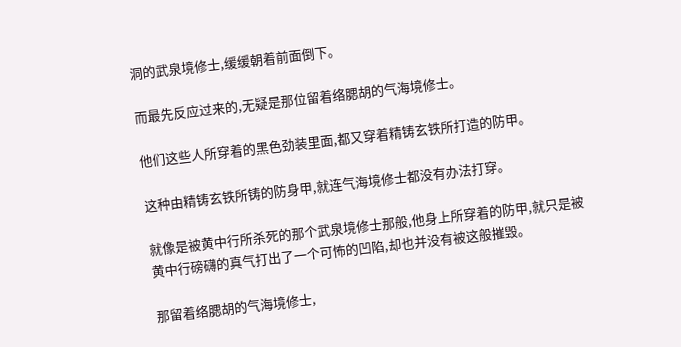洞的武泉境修士,缓缓朝着前面倒下。

而最先反应过来的,无疑是那位留着络腮胡的气海境修士。

他们这些人所穿着的黑色劲装里面,都又穿着精铸玄铁所打造的防甲。

这种由精铸玄铁所铸的防身甲,就连气海境修士都没有办法打穿。

就像是被黄中行所杀死的那个武泉境修士那般,他身上所穿着的防甲,就只是被黄中行磅礴的真气打出了一个可怖的凹陷,却也并没有被这般摧毁。

那留着络腮胡的气海境修士,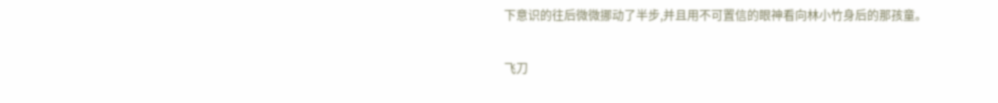下意识的往后微微挪动了半步,并且用不可置信的眼神看向林小竹身后的那孩童。

飞刀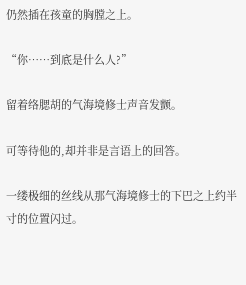仍然插在孩童的胸膛之上。

“你……到底是什么人?”

留着络腮胡的气海境修士声音发颤。

可等待他的,却并非是言语上的回答。

一缕极细的丝线从那气海境修士的下巴之上约半寸的位置闪过。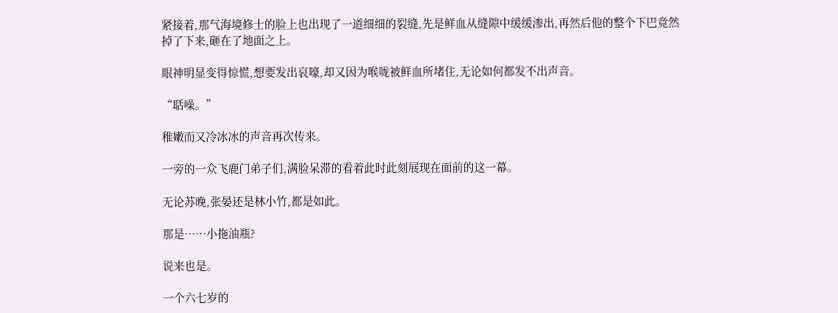紧接着,那气海境修士的脸上也出现了一道细细的裂缝,先是鲜血从缝隙中缓缓渗出,再然后他的整个下巴竟然掉了下来,砸在了地面之上。

眼神明显变得惊慌,想要发出哀嚎,却又因为喉咙被鲜血所堵住,无论如何都发不出声音。

“聒噪。”

稚嫩而又冷冰冰的声音再次传来。

一旁的一众飞鹿门弟子们,满脸呆滞的看着此时此刻展现在面前的这一幕。

无论苏晚,张晏还是林小竹,都是如此。

那是……小拖油瓶?

说来也是。

一个六七岁的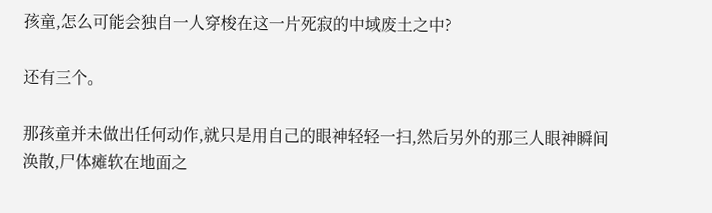孩童,怎么可能会独自一人穿梭在这一片死寂的中域废土之中?

还有三个。

那孩童并未做出任何动作,就只是用自己的眼神轻轻一扫,然后另外的那三人眼神瞬间涣散,尸体瘫软在地面之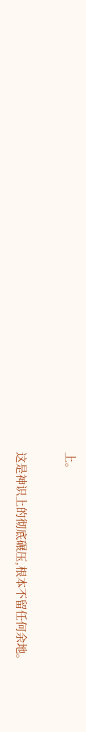上。

这是神识上的彻底碾压,根本不留任何余地。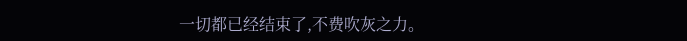一切都已经结束了,不费吹灰之力。